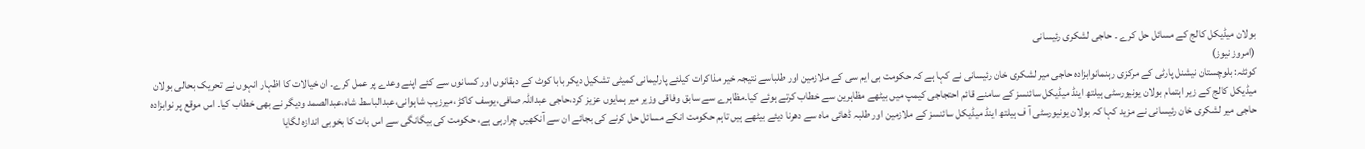بولان میڈیکل کالج کے مسائل حل کرے ۔ حاجی لشکری رئیسانی
(امروز نیوز)
کوئٹہ: بلوچستان نیشنل پارٹی کے مرکزی رہنمانوابزادہ حاجی میر لشکری خان رئیسانی نے کہا ہے کہ حکومت بی ایم سی کے ملازمین اور طلباسے نتیجہ خیر مذاکرات کیلئے پارلیمانی کمیٹی تشکیل دیکر بابا کوٹ کے دہقانوں اور کسانوں سے کئے اپنے وعدے پر عمل کرے۔ ان خیالات کا اظہار انہوں نے تحریک بحالی بولان میڈیکل کالج کے زیر اہتمام بولان یونیورسٹی ہیلتھ اینڈ میڈیکل سائنسز کے سامنے قائم احتجاجی کیمپ میں بیٹھے مظاہرین سے خطاب کرتے ہوئے کیا۔مظاہرے سے سابق وفاقی وزیر میر ہمایوں عزیز کرد،حاجی عبداللہ صافی،یوسف کاکڑ ،میرزیب شاہوانی،عبدالباسط شاہ،عبدالصمد ودیگر نے بھی خطاب کیا۔ اس موقع پر نوابزادہ حاجی میر لشکری خان رئیسانی نے مزید کہا کہ بولان یونیورسٹی آ ف ہیلتھ اینڈ میڈیکل سائنسز کے ملازمین اور طلبہ ڈھائی ماہ سے دھرنا دیئے بیٹھے ہیں تاہم حکومت انکے مسائل حل کرنے کی بجائے ان سے آنکھیں چرارہی ہے، حکومت کی بیگانگی سے اس بات کا بخوبی اندازہ لگایا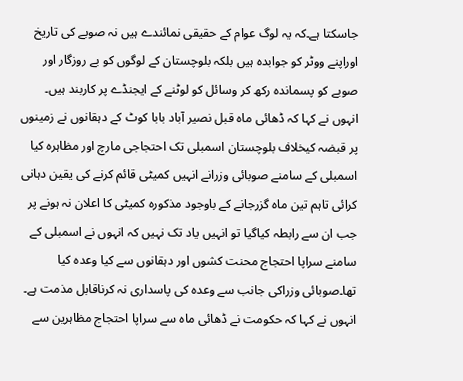جاسکتا ہے۔کہ یہ لوگ عوام کے حقیقی نمائندے ہیں نہ صوبے کی تاریخ اوراپنے ووٹر کو جوابدہ ہیں بلکہ بلوچستان کے لوگوں کو بے روزگار اور صوبے کو پسماندہ رکھ کر وسائل کو لوٹنے کے ایجنڈے پر کاربند ہیں۔ انہوں نے کہا کہ ڈھائی ماہ قبل نصیر آباد بابا کوٹ کے دہقانوں نے زمینوں پر قبضہ کیخلاف بلوچستان اسمبلی تک احتجاجی مارچ اور مظاہرہ کیا اسمبلی کے سامنے صوبائی وزرانے انہیں کمیٹی قائم کرنے کی یقین دہانی کرائی تاہم تین ماہ گزرجانے کے باوجود مذکورہ کمیٹی کا اعلان نہ ہونے پر جب ان سے رابطہ کیاگیا تو انہیں یاد تک نہیں کہ انہوں نے اسمبلی کے سامنے سراپا احتجاج محنت کشوں اور دہقانوں سے کیا وعدہ کیا تھا۔صوبائی وزراکی جانب سے وعدہ کی پاسداری نہ کرناقابل مذمت ہے۔ انہوں نے کہا کہ حکومت نے ڈھائی ماہ سے سراپا احتجاج مظاہرین سے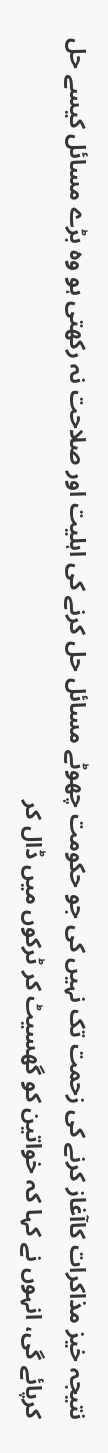نتیجہ خیز مذاکرات کاآغاز کرنے کی زحمت تک نہیں کی جو حکومت چھوٹے مسائل حل کرنے کی اہلیت اور صلاحت نہ رکھتی ہو وہ بڑے مسائل کیسے حل کرپائے گی، انہوں نے کہا کہ خواتین کو گھسیٹ کر ٹرکوں میں ڈال کر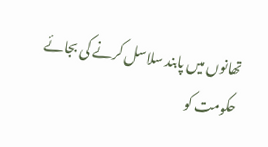تھانوں میں پابند سلاسل کرنے کی بجائے حکومت کو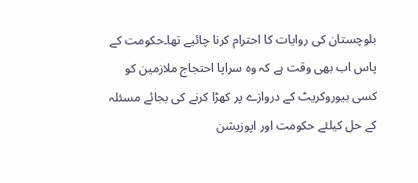بلوچستان کی روایات کا احترام کرنا چائیے تھا۔حکومت کے پاس اب بھی وقت ہے کہ وہ سراپا احتجاج ملازمین کو کسی بیوروکریٹ کے دروازے پر کھڑا کرنے کی بجائے مسئلہ کے حل کیلئے حکومت اور اپوزیشن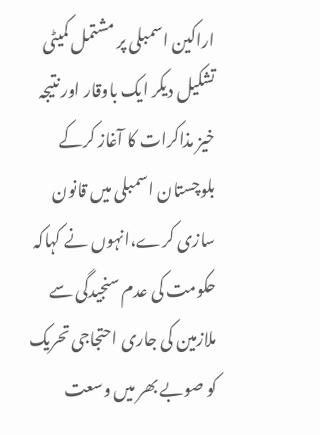اراکین اسمبلی پر مشتمل کمیٹی تشکیل دیکر ایک باوقار اور نتیجہ خیز مذاکرات کا آغاز کرکے بلوچستان اسمبلی میں قانون سازی کرے،انہوں نے کہاکہ حکومت کی عدم سنجیدگی سے ملازمین کی جاری احتجاجی تحریک کو صوبے بھر میں وسعت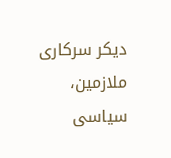دیکر سرکاری ملازمین، سیاسی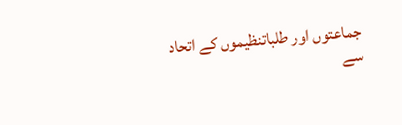جماعتوں اور طلباتنظیموں کے اتحاد سے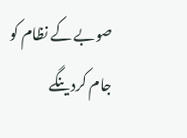صوبے کے نظام کو جام کردینگے